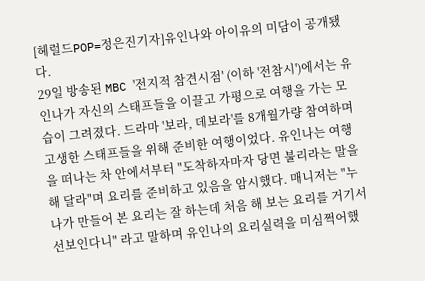[헤럴드POP=정은진기자]유인나와 아이유의 미담이 공개됐다.
29일 방송된 MBC '전지적 참견시점' (이하 '전참시')에서는 유인나가 자신의 스태프들을 이끌고 가평으로 여행을 가는 모습이 그려졌다. 드라마 '보라, 데보라'를 8개월가량 참여하며 고생한 스태프들을 위해 준비한 여행이었다. 유인나는 여행을 떠나는 차 안에서부터 "도착하자마자 당면 불리라는 말을 해 달라"며 요리를 준비하고 있음을 암시했다. 매니저는 "누나가 만들어 본 요리는 잘 하는데 처음 해 보는 요리를 거기서 선보인다니" 라고 말하며 유인나의 요리실력을 미심쩍어했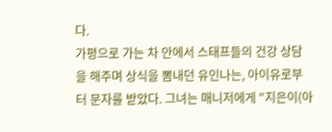다.
가평으로 가는 차 안에서 스태프들의 건강 상담을 해주며 상식을 뽐내던 유인나는, 아이유로부터 문자를 받았다. 그녀는 매니저에게 "지은이(아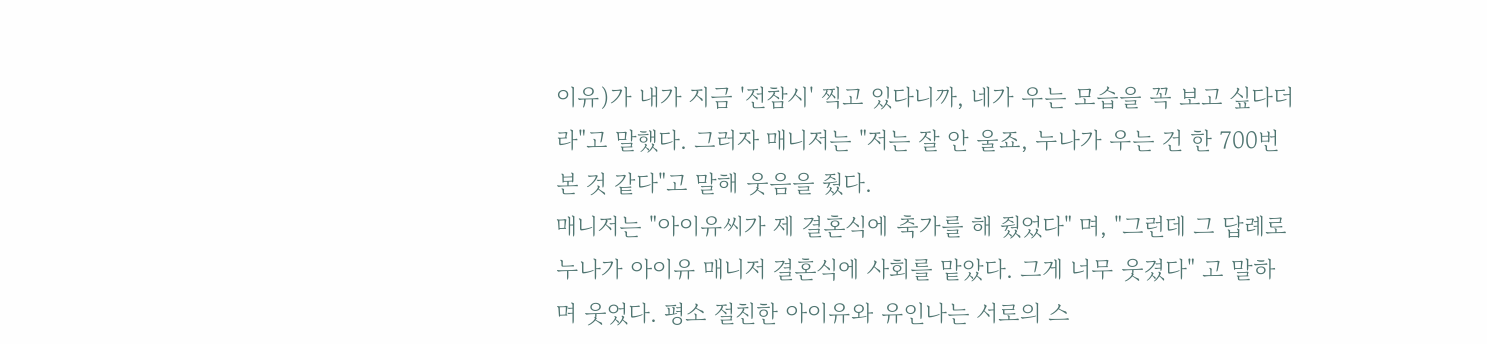이유)가 내가 지금 '전참시' 찍고 있다니까, 네가 우는 모습을 꼭 보고 싶다더라"고 말했다. 그러자 매니저는 "저는 잘 안 울죠, 누나가 우는 건 한 700번 본 것 같다"고 말해 웃음을 줬다.
매니저는 "아이유씨가 제 결혼식에 축가를 해 줬었다" 며, "그런데 그 답례로 누나가 아이유 매니저 결혼식에 사회를 맡았다. 그게 너무 웃겼다" 고 말하며 웃었다. 평소 절친한 아이유와 유인나는 서로의 스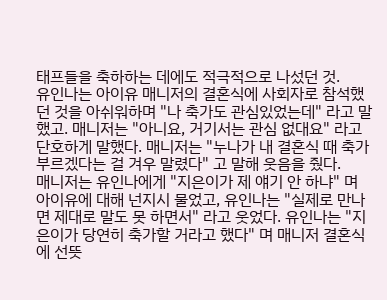태프들을 축하하는 데에도 적극적으로 나섰던 것.
유인나는 아이유 매니저의 결혼식에 사회자로 참석했던 것을 아쉬워하며 "나 축가도 관심있었는데" 라고 말했고. 매니저는 "아니요, 거기서는 관심 없대요" 라고 단호하게 말했다. 매니저는 "누나가 내 결혼식 때 축가 부르겠다는 걸 겨우 말렸다" 고 말해 웃음을 줬다.
매니저는 유인나에게 "지은이가 제 얘기 안 하냐" 며 아이유에 대해 넌지시 물었고, 유인나는 "실제로 만나면 제대로 말도 못 하면서" 라고 웃었다. 유인나는 "지은이가 당연히 축가할 거라고 했다" 며 매니저 결혼식에 선뜻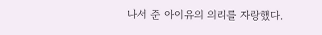나서 준 아이유의 의리를 자랑했다.